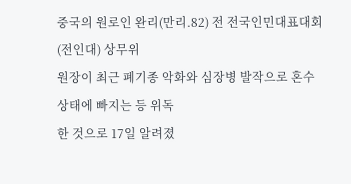중국의 원로인 완리(만리.82) 전 전국인민대표대회(전인대) 상무위
원장이 최근 폐기종 악화와 심장병 발작으로 혼수상태에 빠지는 등 위독
한 것으로 17일 알려졌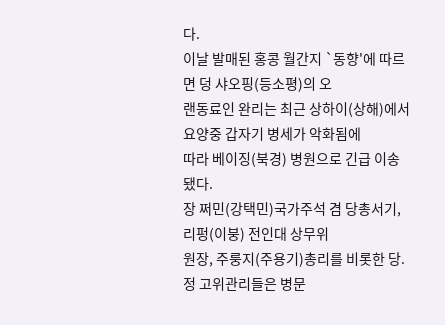다.
이날 발매된 홍콩 월간지 `동향'에 따르면 덩 샤오핑(등소평)의 오
랜동료인 완리는 최근 상하이(상해)에서 요양중 갑자기 병세가 악화됨에
따라 베이징(북경) 병원으로 긴급 이송됐다.
장 쩌민(강택민)국가주석 겸 당총서기, 리펑(이붕) 전인대 상무위
원장, 주룽지(주용기)총리를 비롯한 당.정 고위관리들은 병문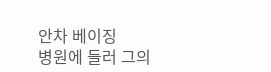안차 베이징
병원에 들러 그의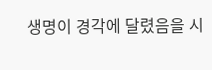생명이 경각에 달렸음을 시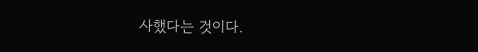사했다는 것이다.